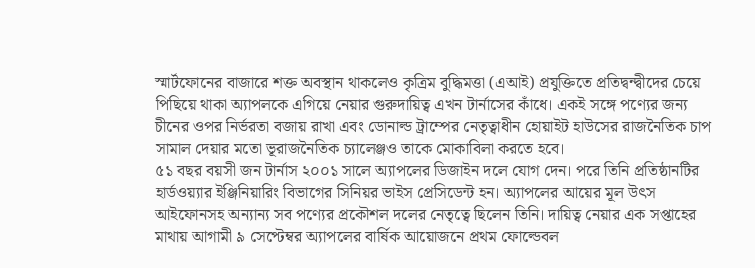স্মার্টফোনের বাজারে শক্ত অবস্থান থাকলেও কৃত্রিম বুদ্ধিমত্তা (এআই) প্রযুক্তিতে প্রতিদ্বন্দ্বীদের চেয়ে পিছিয়ে থাকা অ্যাপলকে এগিয়ে নেয়ার গুরুদায়িত্ব এখন টার্নাসের কাঁধে। একই সঙ্গে পণ্যের জন্য চীনের ওপর নির্ভরতা বজায় রাখা এবং ডোনাল্ড ট্রাম্পের নেতৃত্বাধীন হোয়াইট হাউসের রাজনৈতিক চাপ সামাল দেয়ার মতো ভূরাজনৈতিক চ্যালেঞ্জও তাকে মোকাবিলা করতে হবে।
৫১ বছর বয়সী জন টার্নাস ২০০১ সালে অ্যাপলের ডিজাইন দলে যোগ দেন। পরে তিনি প্রতিষ্ঠানটির হার্ডওয়্যার ইঞ্জিনিয়ারিং বিভাগের সিনিয়র ভাইস প্রেসিডেন্ট হন। অ্যাপলের আয়ের মূল উৎস আইফোনসহ অন্যান্য সব পণ্যের প্রকৌশল দলের নেতৃত্বে ছিলেন তিনি। দায়িত্ব নেয়ার এক সপ্তাহের মাথায় আগামী ৯ সেপ্টেম্বর অ্যাপলের বার্ষিক আয়োজনে প্রথম ফোল্ডেবল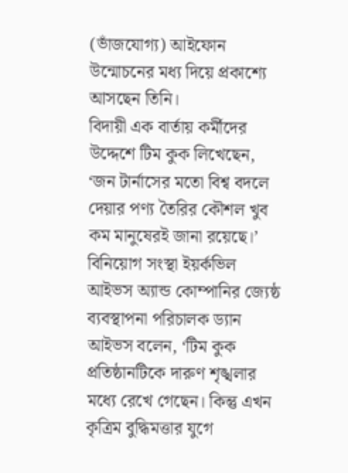(ভাঁজযোগ্য) আইফোন উন্মোচনের মধ্য দিয়ে প্রকাশ্যে আসছেন তিনি।
বিদায়ী এক বার্তায় কর্মীদের উদ্দেশে টিম কুক লিখেছেন, ‘জন টার্নাসের মতো বিশ্ব বদলে দেয়ার পণ্য তৈরির কৌশল খুব কম মানুষেরই জানা রয়েছে।’
বিনিয়োগ সংস্থা ইয়র্কভিল আইভস অ্যান্ড কোম্পানির জ্যেষ্ঠ ব্যবস্থাপনা পরিচালক ড্যান আইভস বলেন, ‘টিম কুক প্রতিষ্ঠানটিকে দারুণ শৃঙ্খলার মধ্যে রেখে গেছেন। কিন্তু এখন কৃত্রিম বুদ্ধিমত্তার যুগে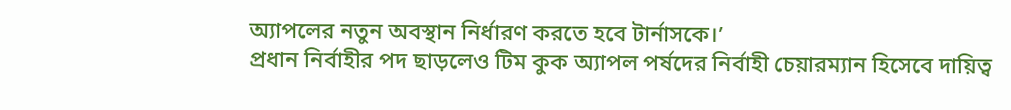অ্যাপলের নতুন অবস্থান নির্ধারণ করতে হবে টার্নাসকে।’
প্রধান নির্বাহীর পদ ছাড়লেও টিম কুক অ্যাপল পর্ষদের নির্বাহী চেয়ারম্যান হিসেবে দায়িত্ব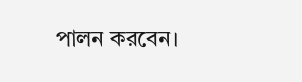পালন করবেন।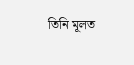তিনি মূলত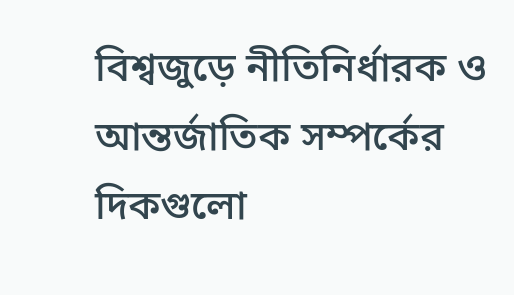বিশ্বজুড়ে নীতিনির্ধারক ও আন্তর্জাতিক সম্পর্কের দিকগুলো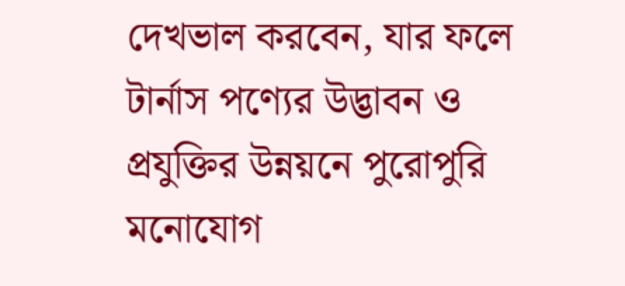দেখভাল করবেন, যার ফলে টার্নাস পণ্যের উদ্ভাবন ও প্রযুক্তির উন্নয়নে পুরোপুরি মনোযোগ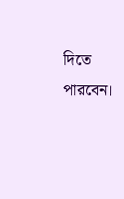দিতে পারবেন।